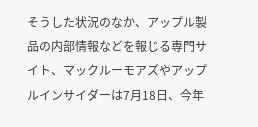そうした状況のなか、アップル製品の内部情報などを報じる専門サイト、マックルーモアズやアップルインサイダーは7月18日、今年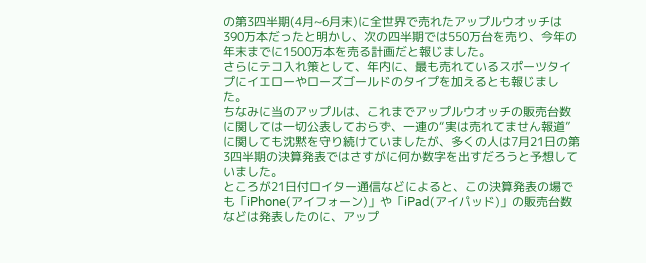の第3四半期(4月~6月末)に全世界で売れたアップルウオッチは390万本だったと明かし、次の四半期では550万台を売り、今年の年末までに1500万本を売る計画だと報じました。
さらにテコ入れ策として、年内に、最も売れているスポーツタイプにイエローやローズゴールドのタイプを加えるとも報じました。
ちなみに当のアップルは、これまでアップルウオッチの販売台数に関しては一切公表しておらず、一連の“実は売れてません報道”に関しても沈黙を守り続けていましたが、多くの人は7月21日の第3四半期の決算発表ではさすがに何か数字を出すだろうと予想していました。
ところが21日付ロイター通信などによると、この決算発表の場でも「iPhone(アイフォーン)」や「iPad(アイパッド)」の販売台数などは発表したのに、アップ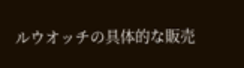ルウオッチの具体的な販売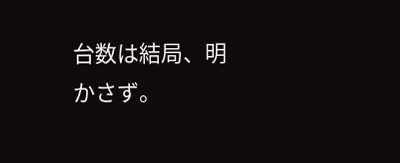台数は結局、明かさず。